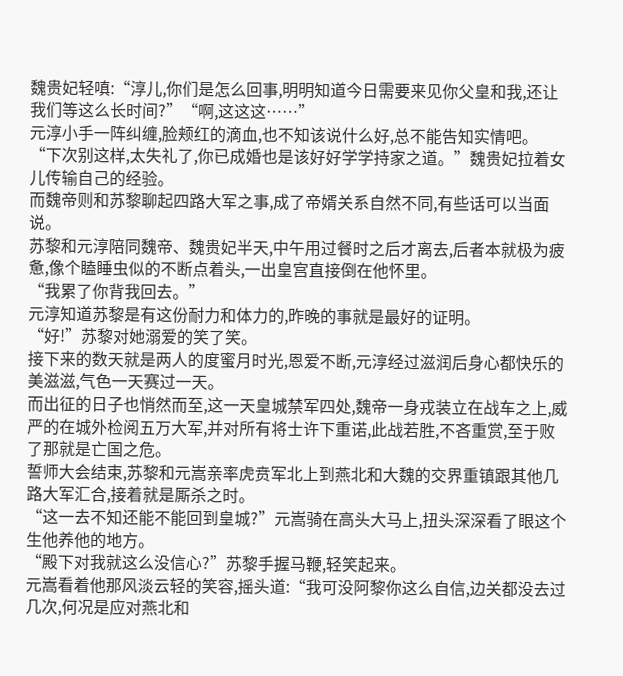魏贵妃轻嗔:“淳儿,你们是怎么回事,明明知道今日需要来见你父皇和我,还让我们等这么长时间?”“啊,这这这……”
元淳小手一阵纠缠,脸颊红的滴血,也不知该说什么好,总不能告知实情吧。
“下次别这样,太失礼了,你已成婚也是该好好学学持家之道。”魏贵妃拉着女儿传输自己的经验。
而魏帝则和苏黎聊起四路大军之事,成了帝婿关系自然不同,有些话可以当面说。
苏黎和元淳陪同魏帝、魏贵妃半天,中午用过餐时之后才离去,后者本就极为疲惫,像个瞌睡虫似的不断点着头,一出皇宫直接倒在他怀里。
“我累了你背我回去。”
元淳知道苏黎是有这份耐力和体力的,昨晚的事就是最好的证明。
“好!”苏黎对她溺爱的笑了笑。
接下来的数天就是两人的度蜜月时光,恩爱不断,元淳经过滋润后身心都快乐的美滋滋,气色一天赛过一天。
而出征的日子也悄然而至,这一天皇城禁军四处,魏帝一身戎装立在战车之上,威严的在城外检阅五万大军,并对所有将士许下重诺,此战若胜,不吝重赏,至于败了那就是亡国之危。
誓师大会结束,苏黎和元嵩亲率虎贲军北上到燕北和大魏的交界重镇跟其他几路大军汇合,接着就是厮杀之时。
“这一去不知还能不能回到皇城?”元嵩骑在高头大马上,扭头深深看了眼这个生他养他的地方。
“殿下对我就这么没信心?”苏黎手握马鞭,轻笑起来。
元嵩看着他那风淡云轻的笑容,摇头道:“我可没阿黎你这么自信,边关都没去过几次,何况是应对燕北和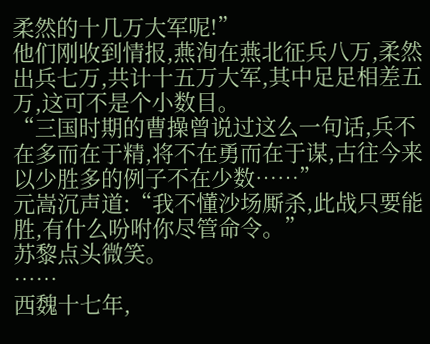柔然的十几万大军呢!”
他们刚收到情报,燕洵在燕北征兵八万,柔然出兵七万,共计十五万大军,其中足足相差五万,这可不是个小数目。
“三国时期的曹操曾说过这么一句话,兵不在多而在于精,将不在勇而在于谋,古往今来以少胜多的例子不在少数……”
元嵩沉声道:“我不懂沙场厮杀,此战只要能胜,有什么吩咐你尽管命令。”
苏黎点头微笑。
……
西魏十七年,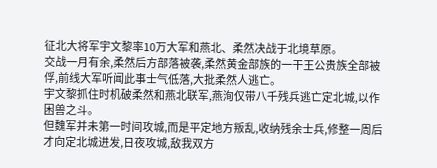征北大将军宇文黎率10万大军和燕北、柔然决战于北境草原。
交战一月有余,柔然后方部落被袭,柔然黄金部族的一干王公贵族全部被俘,前线大军听闻此事士气低落,大批柔然人逃亡。
宇文黎抓住时机破柔然和燕北联军,燕洵仅带八千残兵逃亡定北城,以作困兽之斗。
但魏军并未第一时间攻城,而是平定地方叛乱,收纳残余士兵,修整一周后才向定北城进发,日夜攻城,敌我双方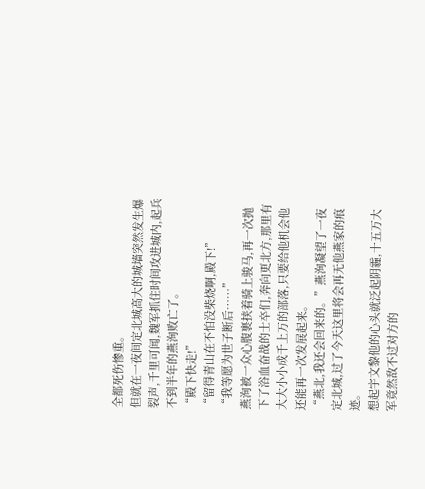全都死伤惨重。
但就在一夜间定北城高大的城墙突然发生爆裂声,千里可闻,魏军抓住时间攻进城内,起兵不到半年的燕洵败亡了。
“殿下快走!”
“留得青山在不怕没柴烧啊,殿下!”
“我等愿为世子断后……”
燕洵被一众心腹裹挟着骑上骏马,再一次抛下了浴血奋战的士卒们,奔向更北方,那里有大大小小成千上万的部落,只要给他机会他还能再一次发展起来。
“燕北,我还会回来的。”燕洵凝望了一夜定北城,过了今天这里将会再无他燕家的痕迹。
想起宇文黎他的心头就泛起阴霾,十五万大军竟然敌不过对方的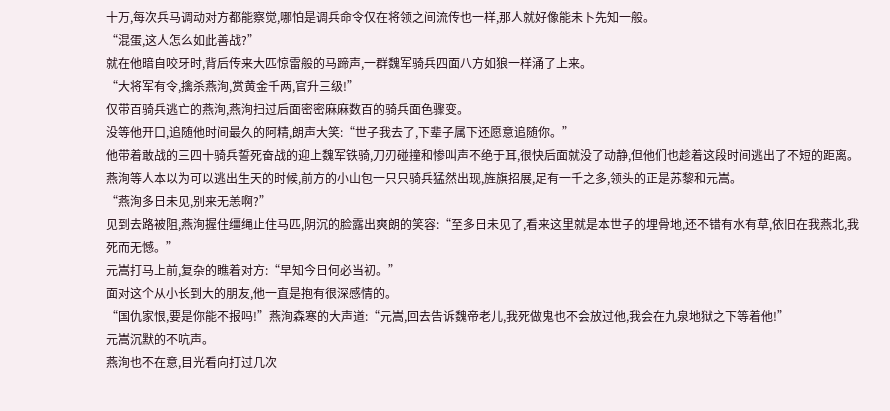十万,每次兵马调动对方都能察觉,哪怕是调兵命令仅在将领之间流传也一样,那人就好像能未卜先知一般。
“混蛋,这人怎么如此善战?”
就在他暗自咬牙时,背后传来大匹惊雷般的马蹄声,一群魏军骑兵四面八方如狼一样涌了上来。
“大将军有令,擒杀燕洵,赏黄金千两,官升三级!”
仅带百骑兵逃亡的燕洵,燕洵扫过后面密密麻麻数百的骑兵面色骤变。
没等他开口,追随他时间最久的阿精,朗声大笑:“世子我去了,下辈子属下还愿意追随你。”
他带着敢战的三四十骑兵誓死奋战的迎上魏军铁骑,刀刃碰撞和惨叫声不绝于耳,很快后面就没了动静,但他们也趁着这段时间逃出了不短的距离。
燕洵等人本以为可以逃出生天的时候,前方的小山包一只只骑兵猛然出现,旌旗招展,足有一千之多,领头的正是苏黎和元嵩。
“燕洵多日未见,别来无恙啊?”
见到去路被阻,燕洵握住缰绳止住马匹,阴沉的脸露出爽朗的笑容:“至多日未见了,看来这里就是本世子的埋骨地,还不错有水有草,依旧在我燕北,我死而无憾。”
元嵩打马上前,复杂的瞧着对方:“早知今日何必当初。”
面对这个从小长到大的朋友,他一直是抱有很深感情的。
“国仇家恨,要是你能不报吗!”燕洵森寒的大声道:“元嵩,回去告诉魏帝老儿,我死做鬼也不会放过他,我会在九泉地狱之下等着他!”
元嵩沉默的不吭声。
燕洵也不在意,目光看向打过几次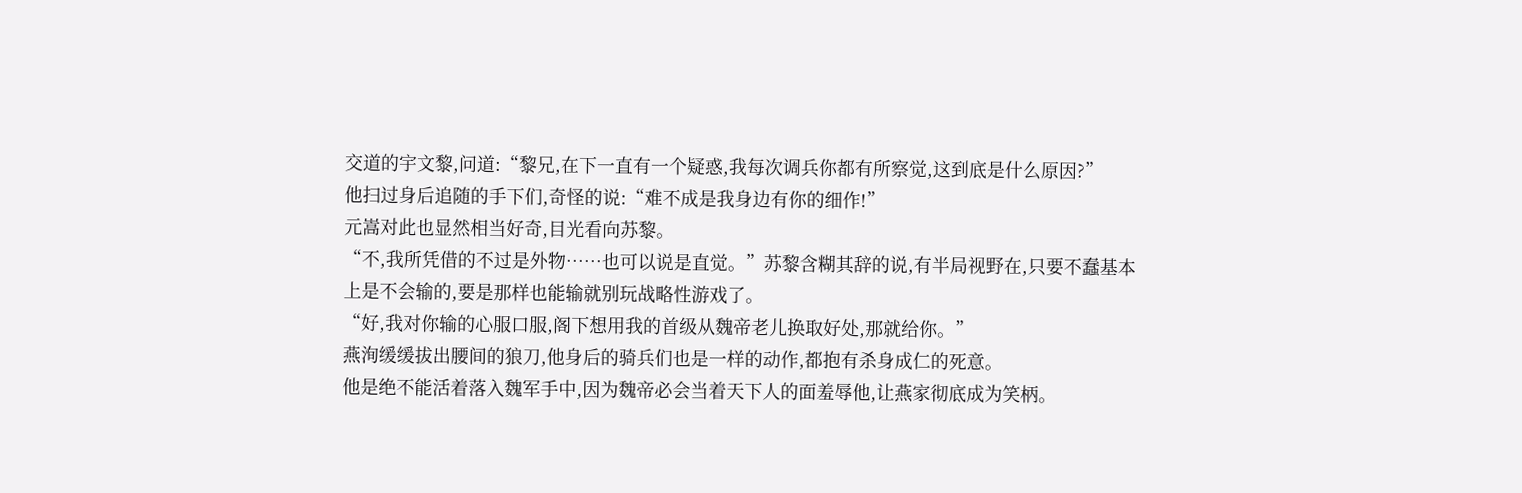交道的宇文黎,问道:“黎兄,在下一直有一个疑惑,我每次调兵你都有所察觉,这到底是什么原因?”
他扫过身后追随的手下们,奇怪的说:“难不成是我身边有你的细作!”
元嵩对此也显然相当好奇,目光看向苏黎。
“不,我所凭借的不过是外物……也可以说是直觉。”苏黎含糊其辞的说,有半局视野在,只要不蠢基本上是不会输的,要是那样也能输就别玩战略性游戏了。
“好,我对你输的心服口服,阁下想用我的首级从魏帝老儿换取好处,那就给你。”
燕洵缓缓拔出腰间的狼刀,他身后的骑兵们也是一样的动作,都抱有杀身成仁的死意。
他是绝不能活着落入魏军手中,因为魏帝必会当着天下人的面羞辱他,让燕家彻底成为笑柄。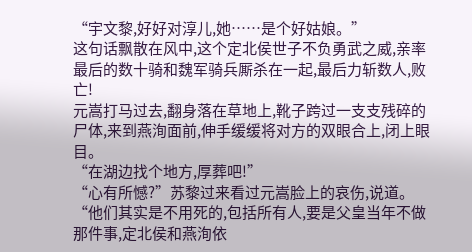“宇文黎,好好对淳儿,她……是个好姑娘。”
这句话飘散在风中,这个定北侯世子不负勇武之威,亲率最后的数十骑和魏军骑兵厮杀在一起,最后力斩数人,败亡!
元嵩打马过去,翻身落在草地上,靴子跨过一支支残碎的尸体,来到燕洵面前,伸手缓缓将对方的双眼合上,闭上眼目。
“在湖边找个地方,厚葬吧!”
“心有所憾?”苏黎过来看过元嵩脸上的哀伤,说道。
“他们其实是不用死的,包括所有人,要是父皇当年不做那件事,定北侯和燕洵依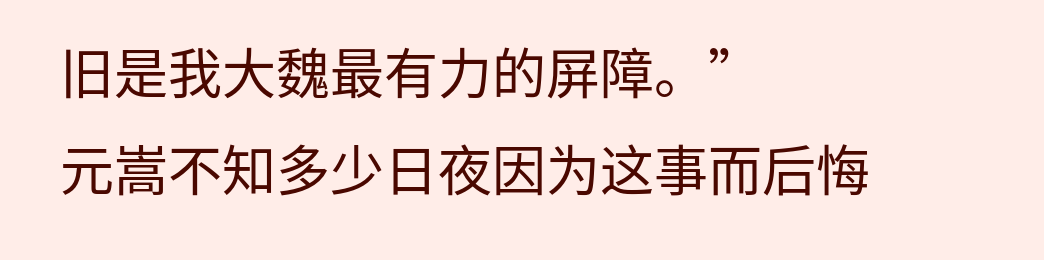旧是我大魏最有力的屏障。”
元嵩不知多少日夜因为这事而后悔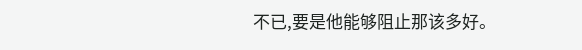不已,要是他能够阻止那该多好。